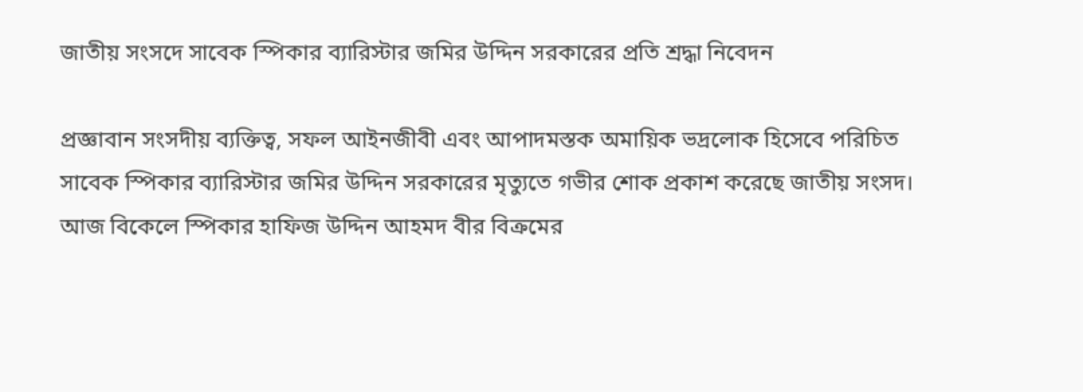জাতীয় সংসদে সাবেক স্পিকার ব্যারিস্টার জমির উদ্দিন সরকারের প্রতি শ্রদ্ধা নিবেদন

প্রজ্ঞাবান সংসদীয় ব্যক্তিত্ব, সফল আইনজীবী এবং আপাদমস্তক অমায়িক ভদ্রলোক হিসেবে পরিচিত সাবেক স্পিকার ব্যারিস্টার জমির উদ্দিন সরকারের মৃত্যুতে গভীর শোক প্রকাশ করেছে জাতীয় সংসদ। আজ বিকেলে স্পিকার হাফিজ উদ্দিন আহমদ বীর বিক্রমের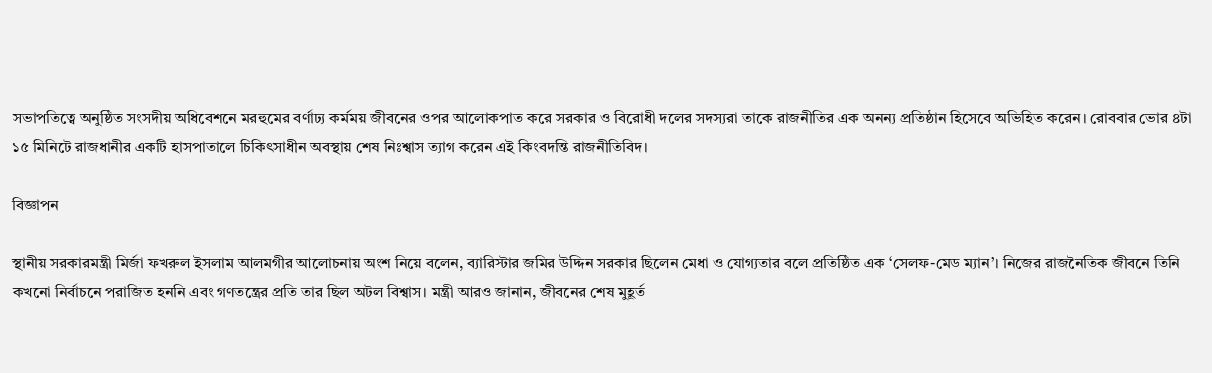সভাপতিত্বে অনুষ্ঠিত সংসদীয় অধিবেশনে মরহুমের বর্ণাঢ্য কর্মময় জীবনের ওপর আলোকপাত করে সরকার ও বিরোধী দলের সদস্যরা তাকে রাজনীতির এক অনন্য প্রতিষ্ঠান হিসেবে অভিহিত করেন। রোববার ভোর ৪টা ১৫ মিনিটে রাজধানীর একটি হাসপাতালে চিকিৎসাধীন অবস্থায় শেষ নিঃশ্বাস ত্যাগ করেন এই কিংবদন্তি রাজনীতিবিদ।

বিজ্ঞাপন

স্থানীয় সরকারমন্ত্রী মির্জা ফখরুল ইসলাম আলমগীর আলোচনায় অংশ নিয়ে বলেন, ব্যারিস্টার জমির উদ্দিন সরকার ছিলেন মেধা ও যোগ্যতার বলে প্রতিষ্ঠিত এক ‘সেলফ-মেড ম্যান’। নিজের রাজনৈতিক জীবনে তিনি কখনো নির্বাচনে পরাজিত হননি এবং গণতন্ত্রের প্রতি তার ছিল অটল বিশ্বাস। মন্ত্রী আরও জানান, জীবনের শেষ মুহূর্ত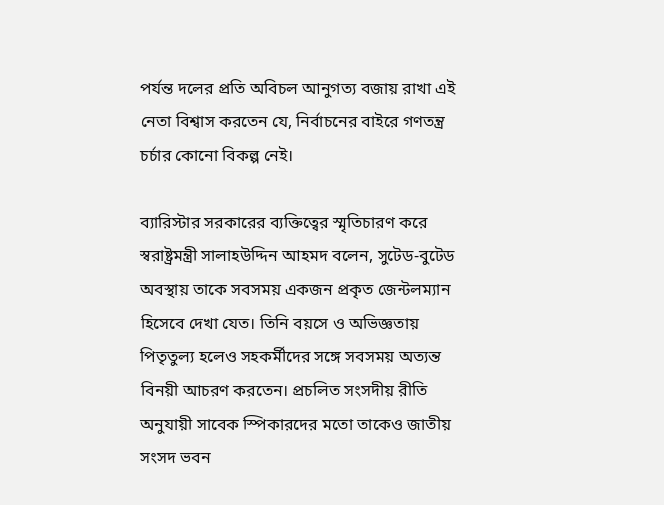পর্যন্ত দলের প্রতি অবিচল আনুগত্য বজায় রাখা এই নেতা বিশ্বাস করতেন যে, নির্বাচনের বাইরে গণতন্ত্র চর্চার কোনো বিকল্প নেই।

ব্যারিস্টার সরকারের ব্যক্তিত্বের স্মৃতিচারণ করে স্বরাষ্ট্রমন্ত্রী সালাহউদ্দিন আহমদ বলেন, সুটেড-বুটেড অবস্থায় তাকে সবসময় একজন প্রকৃত জেন্টলম্যান হিসেবে দেখা যেত। তিনি বয়সে ও অভিজ্ঞতায় পিতৃতুল্য হলেও সহকর্মীদের সঙ্গে সবসময় অত্যন্ত বিনয়ী আচরণ করতেন। প্রচলিত সংসদীয় রীতি অনুযায়ী সাবেক স্পিকারদের মতো তাকেও জাতীয় সংসদ ভবন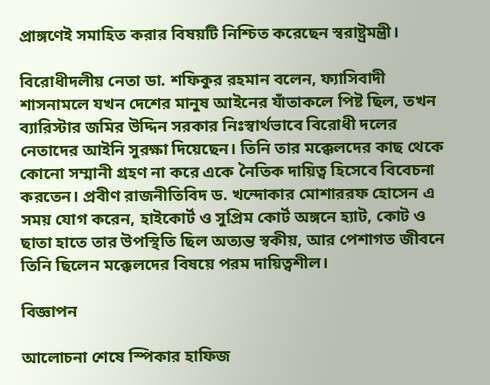প্রাঙ্গণেই সমাহিত করার বিষয়টি নিশ্চিত করেছেন স্বরাষ্ট্রমন্ত্রী।

বিরোধীদলীয় নেতা ডা. শফিকুর রহমান বলেন, ফ্যাসিবাদী শাসনামলে যখন দেশের মানুষ আইনের যাঁতাকলে পিষ্ট ছিল, তখন ব্যারিস্টার জমির উদ্দিন সরকার নিঃস্বার্থভাবে বিরোধী দলের নেতাদের আইনি সুরক্ষা দিয়েছেন। তিনি তার মক্কেলদের কাছ থেকে কোনো সম্মানী গ্রহণ না করে একে নৈতিক দায়িত্ব হিসেবে বিবেচনা করতেন। প্রবীণ রাজনীতিবিদ ড. খন্দোকার মোশাররফ হোসেন এ সময় যোগ করেন, হাইকোর্ট ও সুপ্রিম কোর্ট অঙ্গনে হ্যাট, কোট ও ছাতা হাতে তার উপস্থিতি ছিল অত্যন্ত স্বকীয়, আর পেশাগত জীবনে তিনি ছিলেন মক্কেলদের বিষয়ে পরম দায়িত্বশীল।

বিজ্ঞাপন

আলোচনা শেষে স্পিকার হাফিজ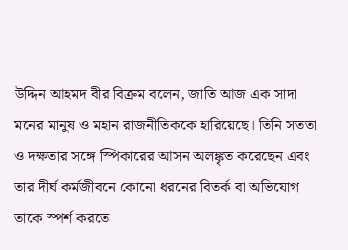উদ্দিন আহমদ বীর বিক্রম বলেন, জাতি আজ এক সাদা মনের মানুষ ও মহান রাজনীতিককে হারিয়েছে। তিনি সততা ও দক্ষতার সঙ্গে স্পিকারের আসন অলঙ্কৃত করেছেন এবং তার দীর্ঘ কর্মজীবনে কোনো ধরনের বিতর্ক বা অভিযোগ তাকে স্পর্শ করতে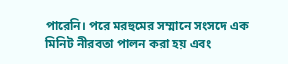পারেনি। পরে মরহুমের সম্মানে সংসদে এক মিনিট নীরবতা পালন করা হয় এবং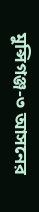মুন্সিগঞ্জ-৩ আসনের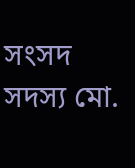সংসদ সদস্য মো.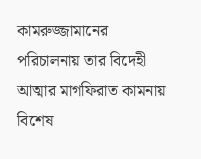কামরুজ্জামানের পরিচালনায় তার বিদেহী আত্মার মাগফিরাত কামনায় বিশেষ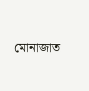মোনাজাত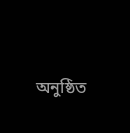অনুষ্ঠিত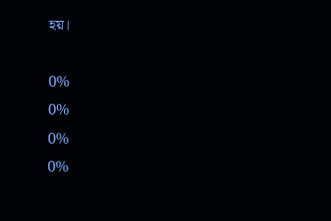হয়।

0%
0%
0%
0%